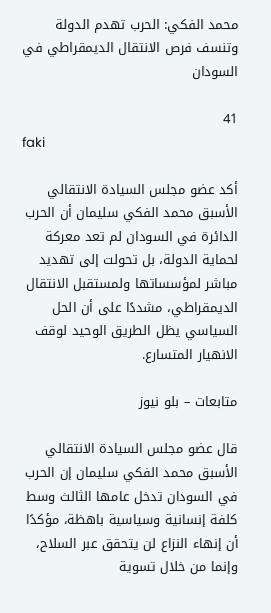محمد الفكي: الحرب تهدم الدولة وتنسف فرص الانتقال الديمقراطي في السودان

41
faki

أكد عضو مجلس السيادة الانتقالي الأسبق محمد الفكي سليمان أن الحرب الدائرة في السودان لم تعد معركة لحماية الدولة، بل تحولت إلى تهديد مباشر لمؤسساتها ولمستقبل الانتقال الديمقراطي، مشددًا على أن الحل السياسي يظل الطريق الوحيد لوقف الانهيار المتسارع.

متابعات – بلو نيوز

قال عضو مجلس السيادة الانتقالي الأسبق محمد الفكي سليمان إن الحرب في السودان تدخل عامها الثالث وسط كلفة إنسانية وسياسية باهظة، مؤكدًا أن إنهاء النزاع لن يتحقق عبر السلاح، وإنما من خلال تسوية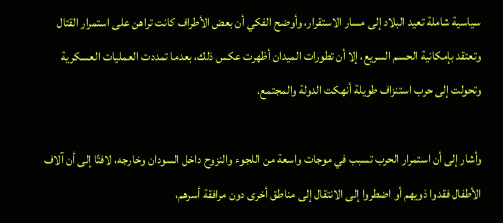سياسية شاملة تعيد البلاد إلى مسار الاستقرار، وأوضح الفكي أن بعض الأطراف كانت تراهن على استمرار القتال وتعتقد بإمكانية الحسم السريع، إلا أن تطورات الميدان أظهرت عكس ذلك، بعدما تمددت العمليات العسكرية وتحولت إلى حرب استنزاف طويلة أنهكت الدولة والمجتمع.

وأشار إلى أن استمرار الحرب تسبب في موجات واسعة من اللجوء والنزوح داخل السودان وخارجه، لافتًا إلى أن آلاف الأطفال فقدوا ذويهم أو اضطروا إلى الانتقال إلى مناطق أخرى دون مرافقة أسرهم،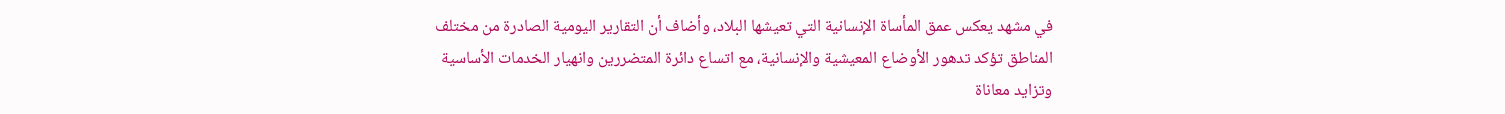في مشهد يعكس عمق المأساة الإنسانية التي تعيشها البلاد، وأضاف أن التقارير اليومية الصادرة من مختلف المناطق تؤكد تدهور الأوضاع المعيشية والإنسانية، مع اتساع دائرة المتضررين وانهيار الخدمات الأساسية وتزايد معاناة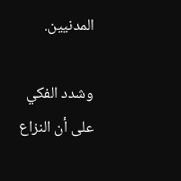المدنيين.

وشدد الفكي على أن النزاع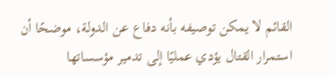القائم لا يمكن توصيفه بأنه دفاع عن الدولة، موضحًا أن استمرار القتال يؤدي عمليًا إلى تدمير مؤسساتها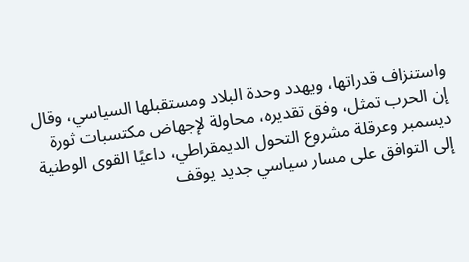واستنزاف قدراتها، ويهدد وحدة البلاد ومستقبلها السياسي، وقال إن الحرب تمثل، وفق تقديره، محاولة لإجهاض مكتسبات ثورة ديسمبر وعرقلة مشروع التحول الديمقراطي، داعيًا القوى الوطنية إلى التوافق على مسار سياسي جديد يوقف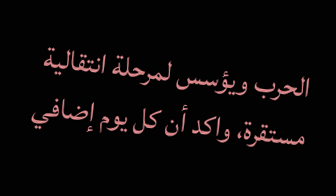الحرب ويؤسس لمرحلة انتقالية مستقرة، واكد أن كل يوم إضافي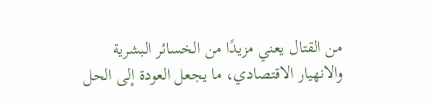من القتال يعني مزيدًا من الخسائر البشرية والانهيار الاقتصادي، ما يجعل العودة إلى الحل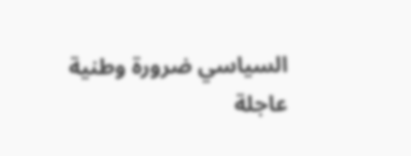السياسي ضرورة وطنية عاجلة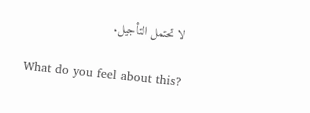لا تحتمل التأجيل.

What do you feel about this?